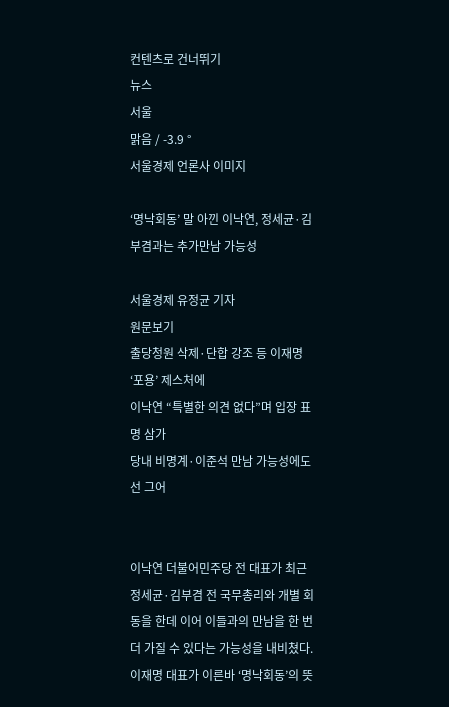컨텐츠로 건너뛰기
뉴스
서울
맑음 / -3.9 °
서울경제 언론사 이미지

‘명낙회동’ 말 아낀 이낙연, 정세균·김부겸과는 추가만남 가능성

서울경제 유정균 기자
원문보기
출당청원 삭제·단합 강조 등 이재명 ‘포용’ 제스처에
이낙연 “특별한 의견 없다”며 입장 표명 삼가
당내 비명계·이준석 만남 가능성에도 선 그어


이낙연 더불어민주당 전 대표가 최근 정세균·김부겸 전 국무총리와 개별 회동을 한데 이어 이들과의 만남을 한 번 더 가질 수 있다는 가능성을 내비쳤다. 이재명 대표가 이른바 ‘명낙회동’의 뜻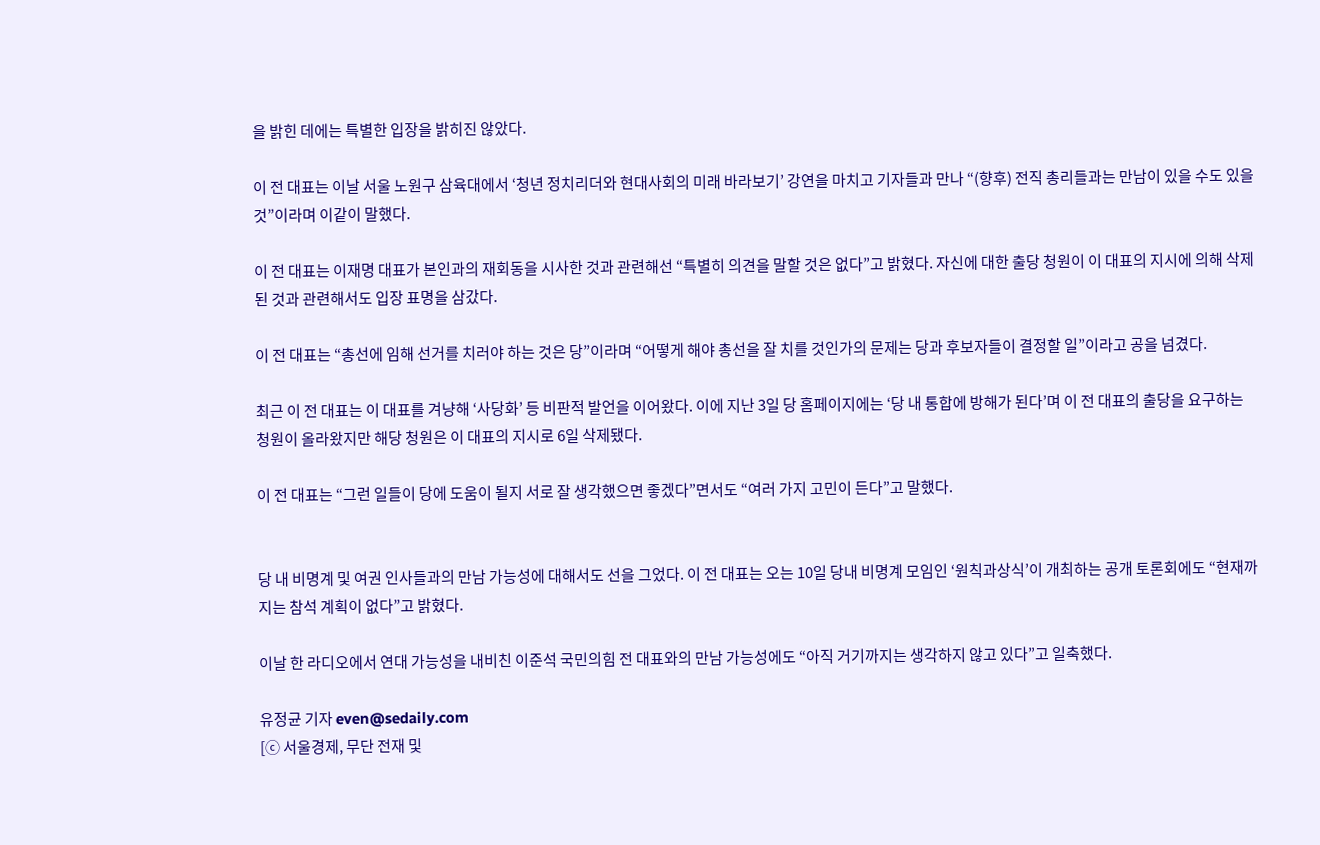을 밝힌 데에는 특별한 입장을 밝히진 않았다.

이 전 대표는 이날 서울 노원구 삼육대에서 ‘청년 정치리더와 현대사회의 미래 바라보기’ 강연을 마치고 기자들과 만나 “(향후) 전직 총리들과는 만남이 있을 수도 있을 것”이라며 이같이 말했다.

이 전 대표는 이재명 대표가 본인과의 재회동을 시사한 것과 관련해선 “특별히 의견을 말할 것은 없다”고 밝혔다. 자신에 대한 출당 청원이 이 대표의 지시에 의해 삭제된 것과 관련해서도 입장 표명을 삼갔다.

이 전 대표는 “총선에 임해 선거를 치러야 하는 것은 당”이라며 “어떻게 해야 총선을 잘 치를 것인가의 문제는 당과 후보자들이 결정할 일”이라고 공을 넘겼다.

최근 이 전 대표는 이 대표를 겨냥해 ‘사당화’ 등 비판적 발언을 이어왔다. 이에 지난 3일 당 홈페이지에는 ‘당 내 통합에 방해가 된다’며 이 전 대표의 출당을 요구하는 청원이 올라왔지만 해당 청원은 이 대표의 지시로 6일 삭제됐다.

이 전 대표는 “그런 일들이 당에 도움이 될지 서로 잘 생각했으면 좋겠다”면서도 “여러 가지 고민이 든다”고 말했다.


당 내 비명계 및 여권 인사들과의 만남 가능성에 대해서도 선을 그었다. 이 전 대표는 오는 10일 당내 비명계 모임인 ‘원칙과상식’이 개최하는 공개 토론회에도 “현재까지는 참석 계획이 없다”고 밝혔다.

이날 한 라디오에서 연대 가능성을 내비친 이준석 국민의힘 전 대표와의 만남 가능성에도 “아직 거기까지는 생각하지 않고 있다”고 일축했다.

유정균 기자 even@sedaily.com
[ⓒ 서울경제, 무단 전재 및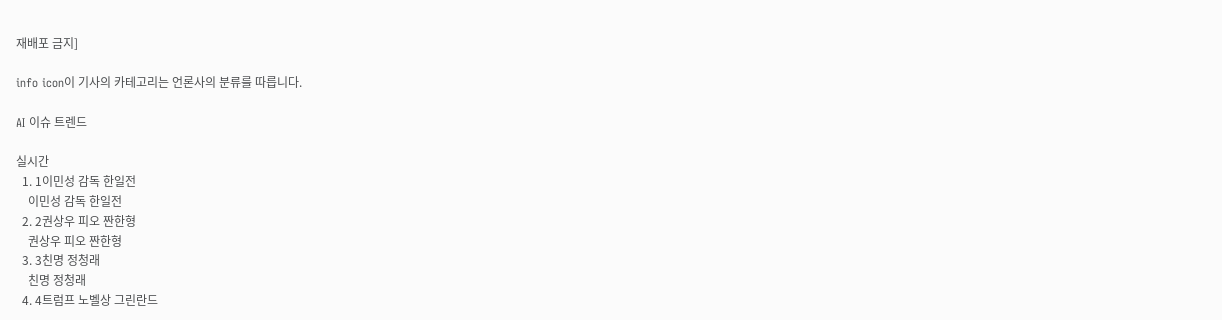재배포 금지]

info icon이 기사의 카테고리는 언론사의 분류를 따릅니다.

AI 이슈 트렌드

실시간
  1. 1이민성 감독 한일전
    이민성 감독 한일전
  2. 2권상우 피오 짠한형
    권상우 피오 짠한형
  3. 3친명 정청래
    친명 정청래
  4. 4트럼프 노벨상 그린란드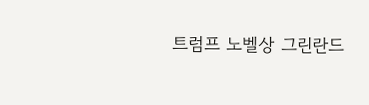트럼프 노벨상 그린란드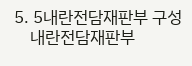5. 5내란전담재판부 구성
    내란전담재판부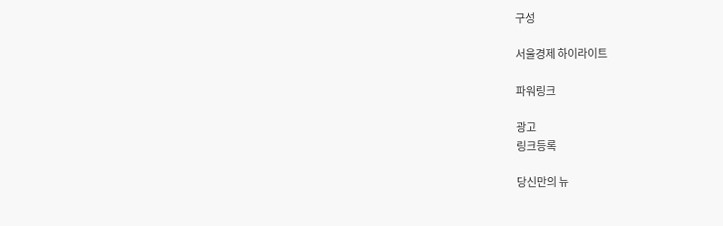구성

서울경제 하이라이트

파워링크

광고
링크등록

당신만의 뉴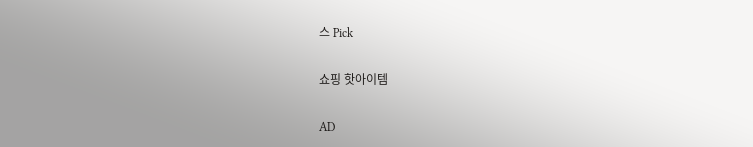스 Pick

쇼핑 핫아이템

AD